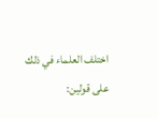اختلف العلماء في ذلك على قولين: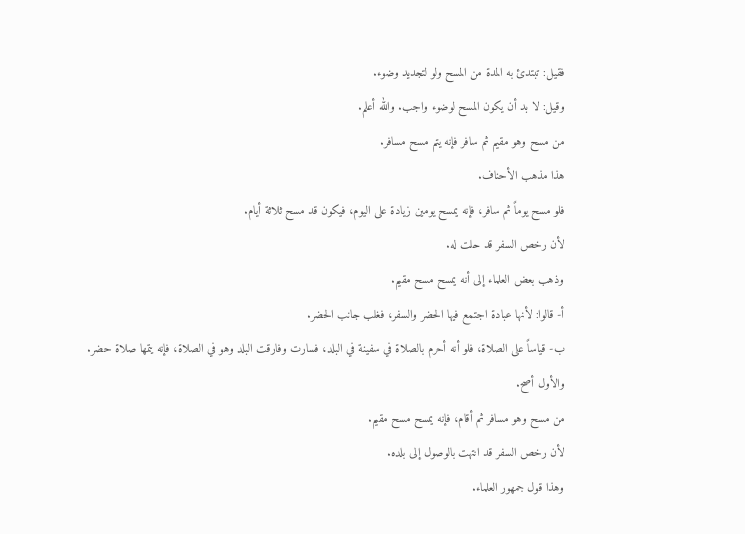فقيل: تبتدئ به المدة من المسح ولو لتجديد وضوء.
وقيل: لا بد أن يكون المسح لوضوء واجب. والله أعلم.
من مسح وهو مقيم ثم سافر فإنه يتم مسح مسافر.
هذا مذهب الأحناف.
فلو مسح يوماً ثم سافر، فإنه يمسح يومين زيادة على اليوم، فيكون قد مسح ثلاثة أيام.
لأن رخص السفر قد حلت له.
وذهب بعض العلماء إلى أنه يمسح مسح مقيم.
أ- قالوا: لأنها عبادة اجتمع فيها الحضر والسفر، فغلب جانب الحضر.
ب- قياساً على الصلاة، فلو أنه أحرم بالصلاة في سفينة في البلد، فسارت وفارقت البلد وهو في الصلاة، فإنه يتمها صلاة حضر.
والأول أصح.
من مسح وهو مسافر ثم أقام، فإنه يمسح مسح مقيم.
لأن رخص السفر قد انتهت بالوصول إلى بلده.
وهذا قول جمهور العلماء.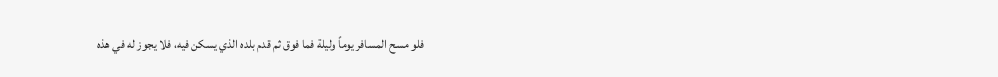فلو مسح المسافر يوماً وليلة فما فوق ثم قدم بلده الذي يسكن فيه، فلا يجوز له في هذه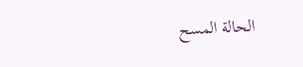الحالة المسح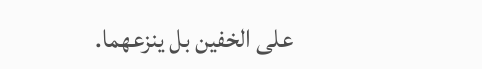على الخفين بل ينزعهما.